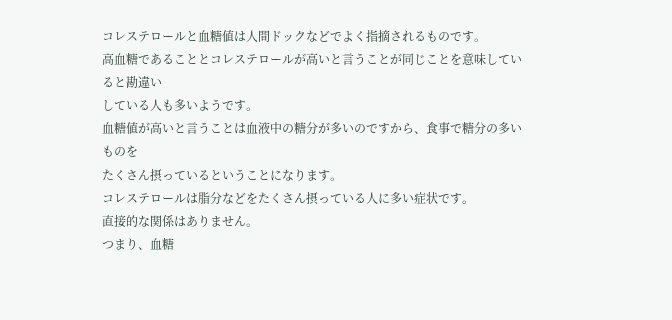コレステロールと血糖値は人間ドックなどでよく指摘されるものです。
高血糖であることとコレステロールが高いと言うことが同じことを意味していると勘違い
している人も多いようです。
血糖値が高いと言うことは血液中の糖分が多いのですから、食事で糖分の多いものを
たくさん摂っているということになります。
コレステロールは脂分などをたくさん摂っている人に多い症状です。
直接的な関係はありません。
つまり、血糖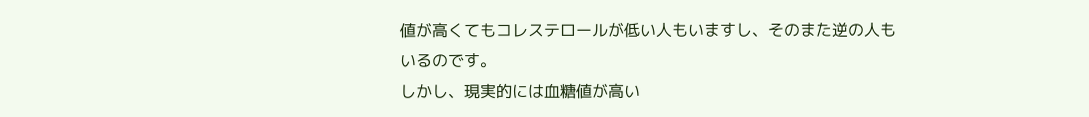値が高くてもコレステロールが低い人もいますし、そのまた逆の人も
いるのです。
しかし、現実的には血糖値が高い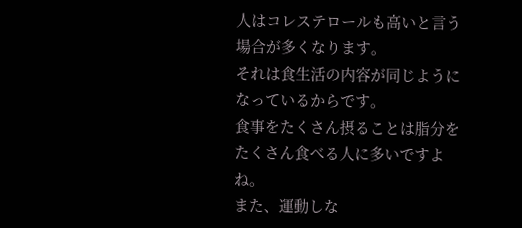人はコレステロールも高いと言う場合が多くなります。
それは食生活の内容が同じようになっているからです。
食事をたくさん摂ることは脂分をたくさん食べる人に多いですよね。
また、運動しな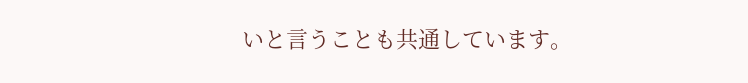いと言うことも共通しています。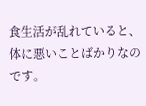食生活が乱れていると、体に悪いことばかりなのです。